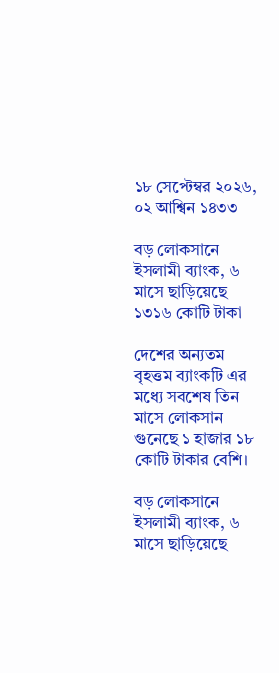১৮ সেপ্টেম্বর ২০২৬, ০২ আশ্বিন ১৪৩৩

বড় লোকসানে ইসলামী ব্যাংক, ৬ মাসে ছাড়িয়েছে ১৩১৬ কোটি টাকা

দেশের অন্যতম বৃহত্তম ব্যাংকটি এর মধ্যে সবশেষ তিন মাসে লোকসান গুনেছে ১ হাজার ১৮ কোটি টাকার বেশি।

বড় লোকসানে ইসলামী ব্যাংক, ৬ মাসে ছাড়িয়েছে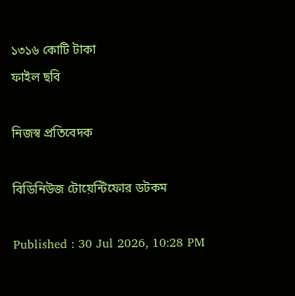১৩১৬ কোটি টাকা
ফাইল ছবি

নিজস্ব প্রতিবেদক

বিডিনিউজ টোয়েন্টিফোর ডটকম

Published : 30 Jul 2026, 10:28 PM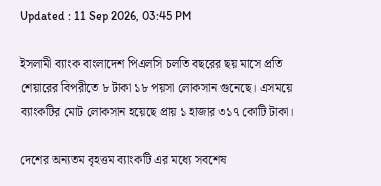Updated : 11 Sep 2026, 03:45 PM

ইসলামী ব্যাংক বাংলাদেশ পিএলসি চলতি বছরের ছয় মাসে প্রতি শেয়ারের বিপরীতে ৮ টাকা ১৮ পয়সা লোকসান গুনেছে। এসময়ে ব্যাংকটির মোট লোকসান হয়েছে প্রায় ১ হাজার ৩১৭ কোটি টাকা।

দেশের অন্যতম বৃহত্তম ব্যাংকটি এর মধ্যে সবশেষ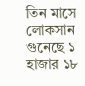তিন মাসে লোকসান গুনেছে ১ হাজার ১৮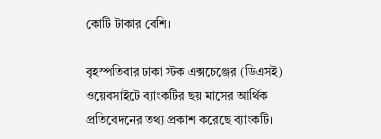কোটি টাকার বেশি।

বৃহস্পতিবার ঢাকা স্টক এক্সচেঞ্জের (ডিএসই) ওয়েবসাইটে ব্যাংকটির ছয় মাসের আর্থিক প্রতিবেদনের তথ্য প্রকাশ করেছে ব্যাংকটি।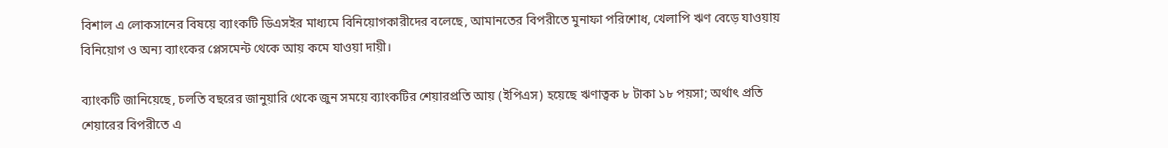বিশাল এ লোকসানের বিষয়ে ব্যাংকটি ডিএসইর মাধ্যমে বিনিয়োগকারীদের বলেছে, আমানতের বিপরীতে মুনাফা পরিশোধ, খেলাপি ঋণ বেড়ে যাওয়ায় বিনিয়োগ ও অন্য ব্যাংকের প্লেসমেন্ট থেকে আয় কমে যাওয়া দায়ী।

ব্যাংকটি জানিয়েছে, চলতি বছরের জানুয়ারি থেকে জুন সময়ে ব্যাংকটির শেয়ারপ্রতি আয় (ইপিএস) হয়েছে ঋণাত্বক ৮ টাকা ১৮ পয়সা; অর্থাৎ প্রতি শেয়ারের বিপরীতে এ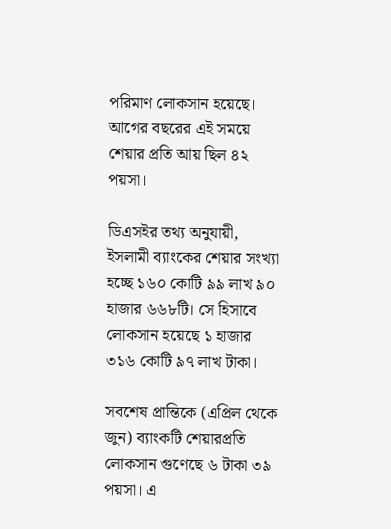পরিমাণ লোকসান হয়েছে। আগের বছরের এই সময়ে শেয়ার প্রতি আয় ছিল ৪২ পয়সা।

ডিএসইর তথ্য অনুযায়ী, ইসলামী ব্যাংকের শেয়ার সংখ্যা হচ্ছে ১৬০ কোটি ৯৯ লাখ ৯০ হাজার ৬৬৮টি। সে হিসাবে লোকসান হয়েছে ১ হাজার ৩১৬ কোটি ৯৭ লাখ টাকা।

সবশেষ প্রান্তিকে (এপ্রিল থেকে জুন) ব্যাংকটি শেয়ারপ্রতি লোকসান গুণেছে ৬ টাকা ৩৯ পয়সা। এ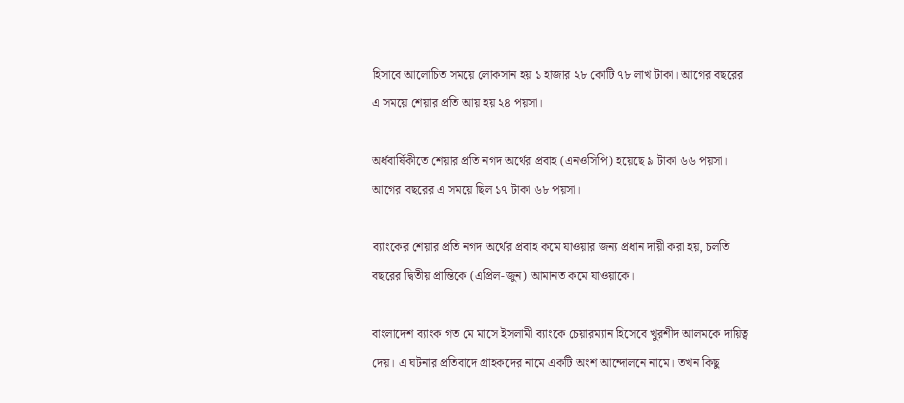হিসাবে আলোচিত সময়ে লোকসান হয় ১ হাজার ২৮ কোটি ৭৮ লাখ টাকা। আগের বছরের এ সময়ে শেয়ার প্রতি আয় হয় ২৪ পয়সা।

অর্ধবার্ষিকীতে শেয়ার প্রতি নগদ অর্থের প্রবাহ (এনওসিপি) হয়েছে ৯ টাকা ৬৬ পয়সা। আগের বছরের এ সময়ে ছিল ১৭ টাকা ৬৮ পয়সা।

ব্যাংকের শেয়ার প্রতি নগদ অর্থের প্রবাহ কমে যাওয়ার জন্য প্রধান দায়ী করা হয়, চলতি বছরের দ্বিতীয় প্রান্তিকে (এপ্রিল-জুন) আমানত কমে যাওয়াকে।

বাংলাদেশ ব্যাংক গত মে মাসে ইসলামী ব্যাংকে চেয়ারম্যান হিসেবে খুরশীদ আলমকে দায়িত্ব দেয়। এ ঘটনার প্রতিবাদে গ্রাহকদের নামে একটি অংশ আন্দোলনে নামে। তখন কিছু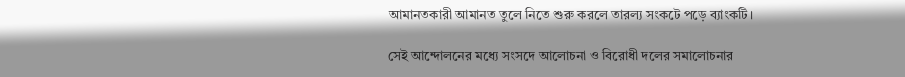আমানতকারী আমানত তুলে নিতে শুরু করলে তারল্য সংকটে পড়ে ব্যাংকটি।

সেই আন্দোলনের মধ্যে সংসদে আলোচনা ও বিরোধী দলের সমালোচনার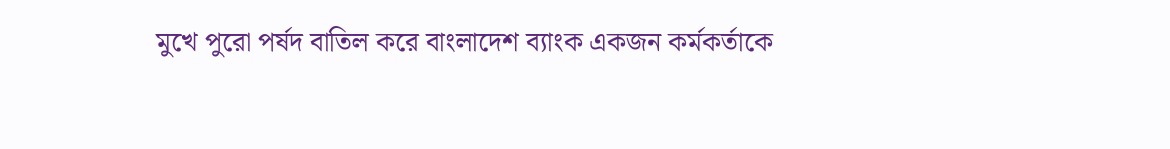মুখে পুরো পর্ষদ বাতিল করে বাংলাদেশ ব্যাংক একজন কর্মকর্তাকে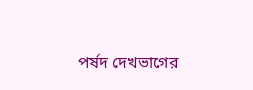পর্ষদ দেখভাগের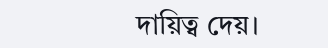দায়িত্ব দেয়।